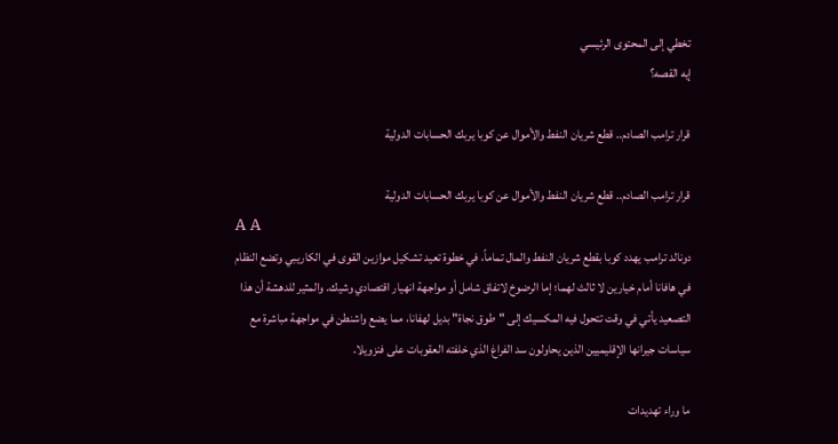تخطي إلى المحتوى الرئيسي
إيه القصه؟

قرار ترامب الصادم.. قطع شريان النفط والأموال عن كوبا يربك الحسابات الدولية

قرار ترامب الصادم.. قطع شريان النفط والأموال عن كوبا يربك الحسابات الدولية
A A
دونالد ترامب يهدد كوبا بقطع شريان النفط والمال تماماً، في خطوة تعيد تشكيل موازين القوى في الكاريبي وتضع النظام في هافانا أمام خيارين لا ثالث لهما؛ إما الرضوخ لاتفاق شامل أو مواجهة انهيار اقتصادي وشيك. والمثير للدهشة أن هذا التصعيد يأتي في وقت تتحول فيه المكسيك إلى "طوق نجاة" بديل لهفانا، مما يضع واشنطن في مواجهة مباشرة مع سياسات جيرانها الإقليميين الذين يحاولون سد الفراغ الذي خلفته العقوبات على فنزويلا.

ما وراء تهديدات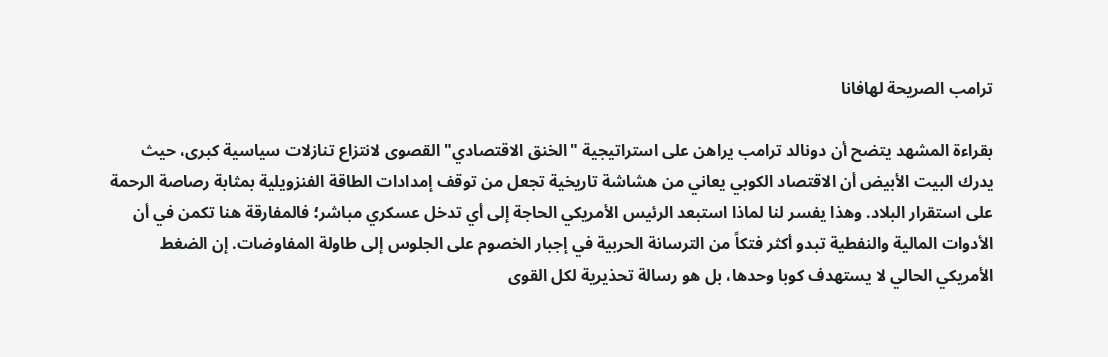ترامب الصريحة لهافانا

بقراءة المشهد يتضح أن دونالد ترامب يراهن على استراتيجية "الخنق الاقتصادي" القصوى لانتزاع تنازلات سياسية كبرى، حيث يدرك البيت الأبيض أن الاقتصاد الكوبي يعاني من هشاشة تاريخية تجعل من توقف إمدادات الطاقة الفنزويلية بمثابة رصاصة الرحمة على استقرار البلاد. وهذا يفسر لنا لماذا استبعد الرئيس الأمريكي الحاجة إلى أي تدخل عسكري مباشر؛ فالمفارقة هنا تكمن في أن الأدوات المالية والنفطية تبدو أكثر فتكاً من الترسانة الحربية في إجبار الخصوم على الجلوس إلى طاولة المفاوضات. إن الضغط الأمريكي الحالي لا يستهدف كوبا وحدها، بل هو رسالة تحذيرية لكل القوى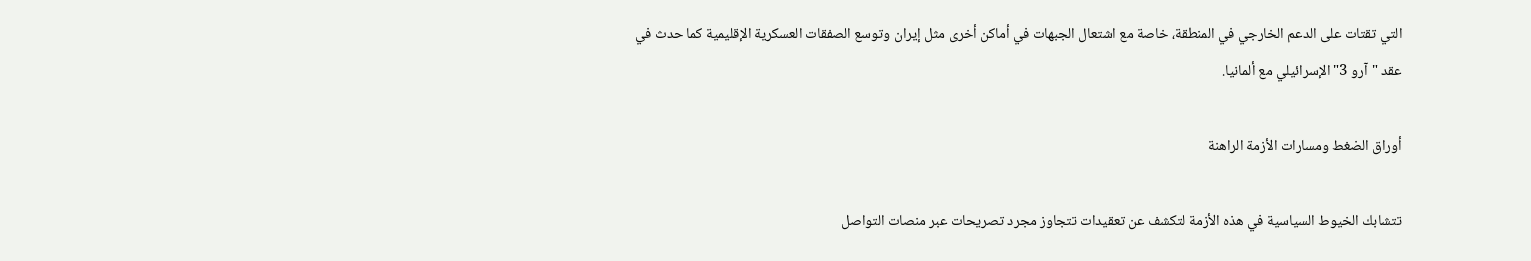التي تقتات على الدعم الخارجي في المنطقة، خاصة مع اشتعال الجبهات في أماكن أخرى مثل إيران وتوسع الصفقات العسكرية الإقليمية كما حدث في عقد "آرو 3" الإسرائيلي مع ألمانيا.

أوراق الضغط ومسارات الأزمة الراهنة

تتشابك الخيوط السياسية في هذه الأزمة لتكشف عن تعقيدات تتجاوز مجرد تصريحات عبر منصات التواصل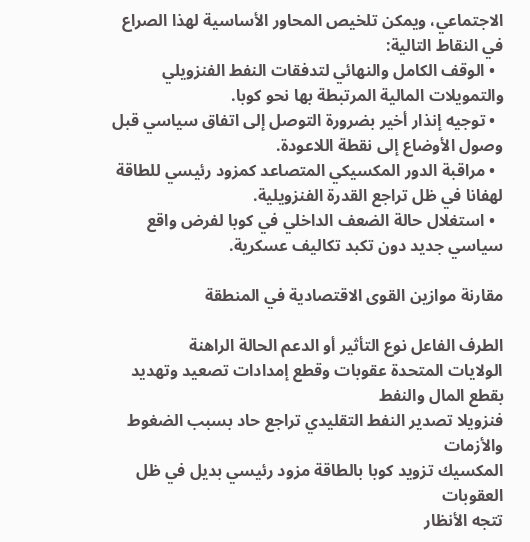الاجتماعي، ويمكن تلخيص المحاور الأساسية لهذا الصراع في النقاط التالية:
  • الوقف الكامل والنهائي لتدفقات النفط الفنزويلي والتمويلات المالية المرتبطة بها نحو كوبا.
  • توجيه إنذار أخير بضرورة التوصل إلى اتفاق سياسي قبل وصول الأوضاع إلى نقطة اللاعودة.
  • مراقبة الدور المكسيكي المتصاعد كمزود رئيسي للطاقة لهفانا في ظل تراجع القدرة الفنزويلية.
  • استغلال حالة الضعف الداخلي في كوبا لفرض واقع سياسي جديد دون تكبد تكاليف عسكرية.

مقارنة موازين القوى الاقتصادية في المنطقة

الطرف الفاعل نوع التأثير أو الدعم الحالة الراهنة
الولايات المتحدة عقوبات وقطع إمدادات تصعيد وتهديد بقطع المال والنفط
فنزويلا تصدير النفط التقليدي تراجع حاد بسبب الضغوط والأزمات
المكسيك تزويد كوبا بالطاقة مزود رئيسي بديل في ظل العقوبات
تتجه الأنظار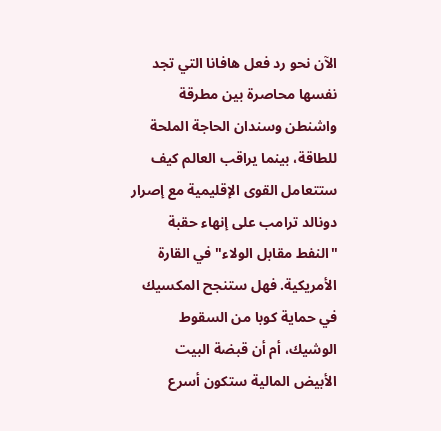الآن نحو رد فعل هافانا التي تجد نفسها محاصرة بين مطرقة واشنطن وسندان الحاجة الملحة للطاقة، بينما يراقب العالم كيف ستتعامل القوى الإقليمية مع إصرار دونالد ترامب على إنهاء حقبة "النفط مقابل الولاء" في القارة الأمريكية. فهل ستنجح المكسيك في حماية كوبا من السقوط الوشيك، أم أن قبضة البيت الأبيض المالية ستكون أسرع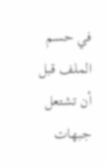في حسم الملف قبل أن تشتعل جبهات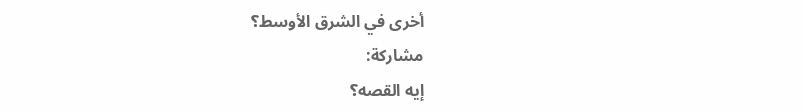أخرى في الشرق الأوسط؟
مشاركة:
إيه القصه؟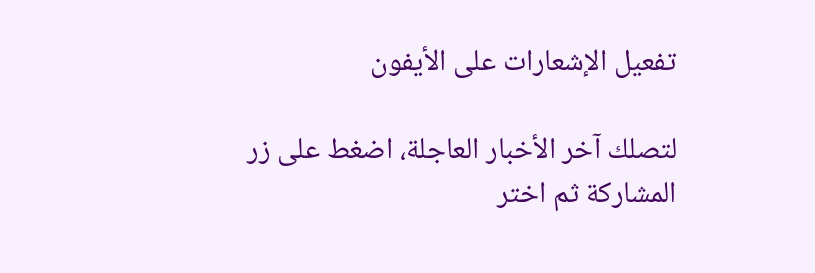تفعيل الإشعارات على الأيفون

لتصلك آخر الأخبار العاجلة، اضغط على زر المشاركة ثم اختر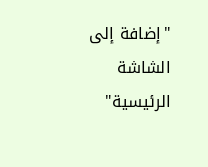"إضافة إلى الشاشة الرئيسية"